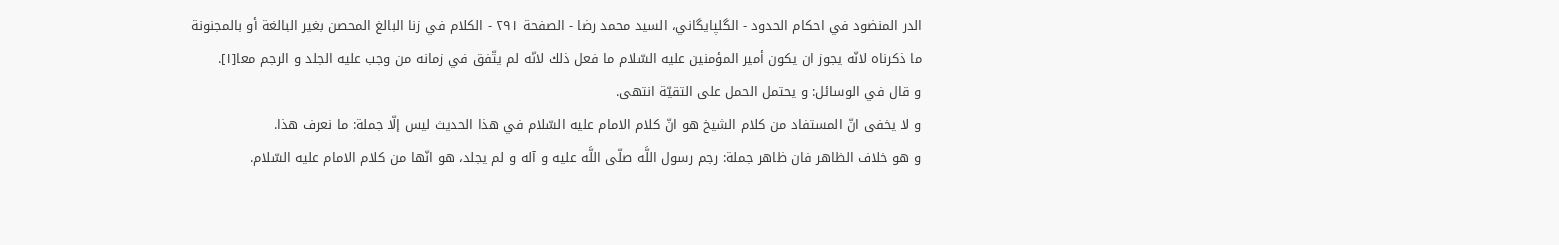الدر المنضود في احكام الحدود - الگلپايگاني، السيد محمد رضا - الصفحة ٢٩١ - الكلام في زنا البالغ المحصن بغير البالغة أو بالمجنونة
ما ذكرناه لانّه يجوز ان يكون أمير المؤمنين عليه السّلام ما فعل ذلك لانّه لم يتّفق في زمانه من وجب عليه الجلد و الرجم معا[١].
و قال في الوسائل: و يحتمل الحمل على التقيّة انتهى.
و لا يخفى انّ المستفاد من كلام الشيخ هو انّ كلام الامام عليه السّلام في هذا الحديث ليس إلّا جملة: ما نعرف هذا.
و هو خلاف الظاهر فان ظاهر جملة: رجم رسول اللَّه صلّى اللَّه عليه و آله و لم يجلد، هو انّها من كلام الامام عليه السّلام.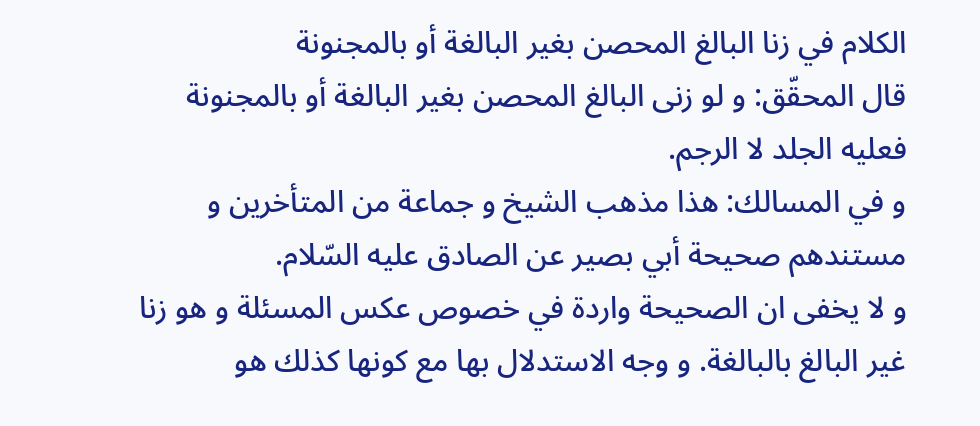الكلام في زنا البالغ المحصن بغير البالغة أو بالمجنونة
قال المحقّق: و لو زنى البالغ المحصن بغير البالغة أو بالمجنونة فعليه الجلد لا الرجم.
و في المسالك: هذا مذهب الشيخ و جماعة من المتأخرين و مستندهم صحيحة أبي بصير عن الصادق عليه السّلام.
و لا يخفى ان الصحيحة واردة في خصوص عكس المسئلة و هو زنا غير البالغ بالبالغة. و وجه الاستدلال بها مع كونها كذلك هو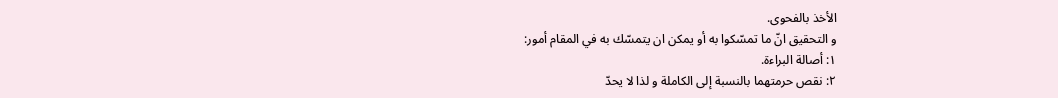الأخذ بالفحوى.
و التحقيق انّ ما تمسّكوا به أو يمكن ان يتمسّك به في المقام أمور:
١: أصالة البراءة.
٢: نقص حرمتهما بالنسبة إلى الكاملة و لذا لا يحدّ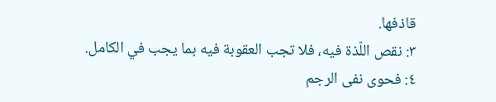قاذفها.
٣: نقص اللّذة فيه، فلا تجب العقوبة فيه بما يجب في الكامل.
٤: فحوى نفى الرجم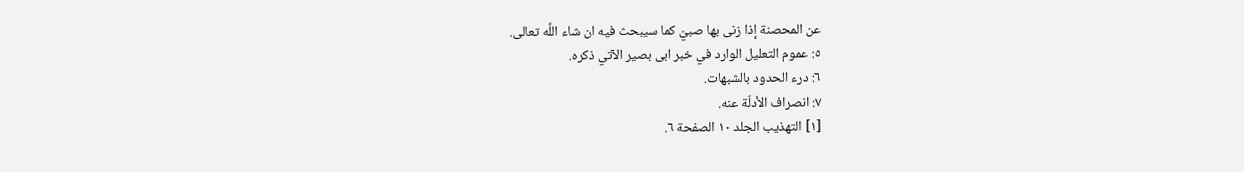عن المحصنة إذا زنى بها صبيّ كما سيبحث فيه ان شاء اللَّه تعالى.
٥: عموم التعليل الوارد في خبر ابى بصير الآتي ذكره.
٦: درء الحدود بالشبهات.
٧: انصراف الأدلّة عنه.
[١] التهذيب الجلد ١٠ الصفحة ٦.